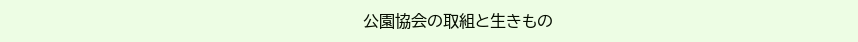公園協会の取組と生きもの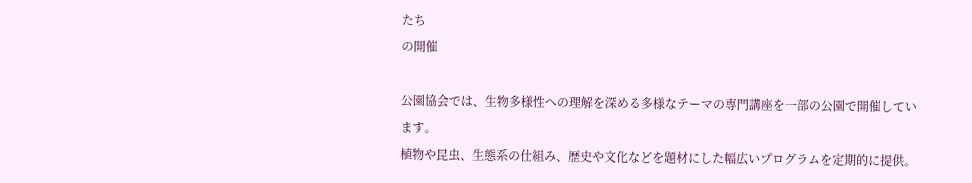たち
の開催

公園協会では、生物多様性への理解を深める多様なテーマの専門講座を一部の公園で開催しています。
植物や昆虫、生態系の仕組み、歴史や文化などを題材にした幅広いプログラムを定期的に提供。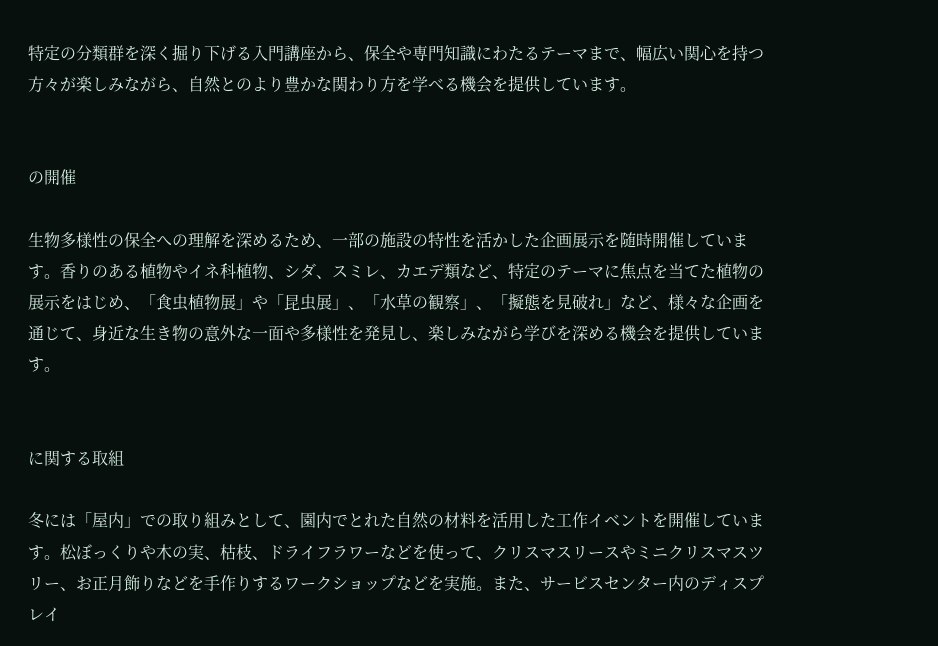特定の分類群を深く掘り下げる入門講座から、保全や専門知識にわたるテーマまで、幅広い関心を持つ方々が楽しみながら、自然とのより豊かな関わり方を学べる機会を提供しています。


の開催

生物多様性の保全への理解を深めるため、一部の施設の特性を活かした企画展示を随時開催しています。香りのある植物やイネ科植物、シダ、スミレ、カエデ類など、特定のテーマに焦点を当てた植物の展示をはじめ、「食虫植物展」や「昆虫展」、「水草の観察」、「擬態を見破れ」など、様々な企画を通じて、身近な生き物の意外な一面や多様性を発見し、楽しみながら学びを深める機会を提供しています。


に関する取組

冬には「屋内」での取り組みとして、園内でとれた自然の材料を活用した工作イベントを開催しています。松ぼっくりや木の実、枯枝、ドライフラワーなどを使って、クリスマスリースやミニクリスマスツリー、お正月飾りなどを手作りするワークショップなどを実施。また、サービスセンター内のディスプレイ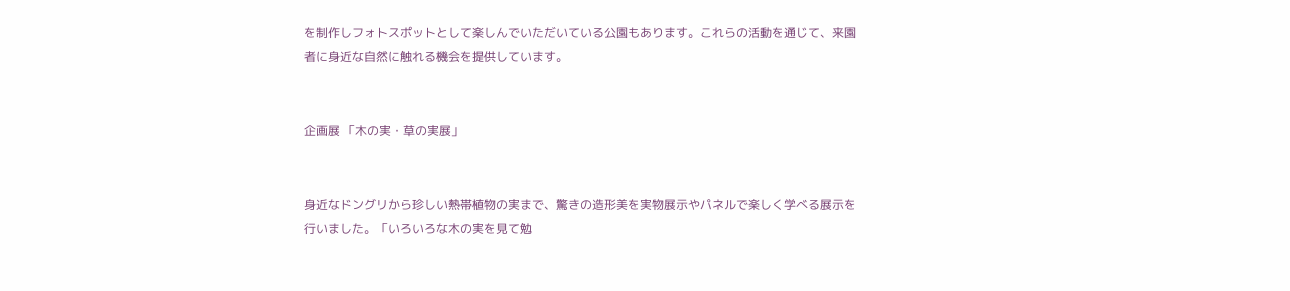を制作しフォトスポットとして楽しんでいただいている公園もあります。これらの活動を通じて、来園者に身近な自然に触れる機会を提供しています。


企画展 「木の実・草の実展」


身近なドングリから珍しい熱帯植物の実まで、驚きの造形美を実物展示やパネルで楽しく学べる展示を行いました。「いろいろな木の実を見て勉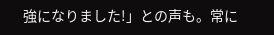強になりました!」との声も。常に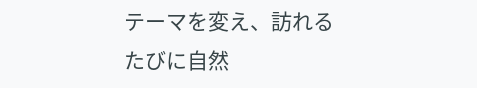テーマを変え、訪れるたびに自然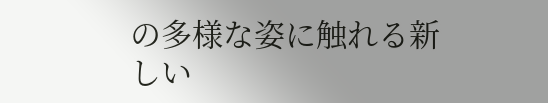の多様な姿に触れる新しい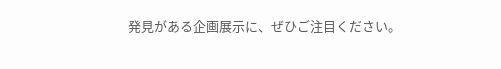発見がある企画展示に、ぜひご注目ください。